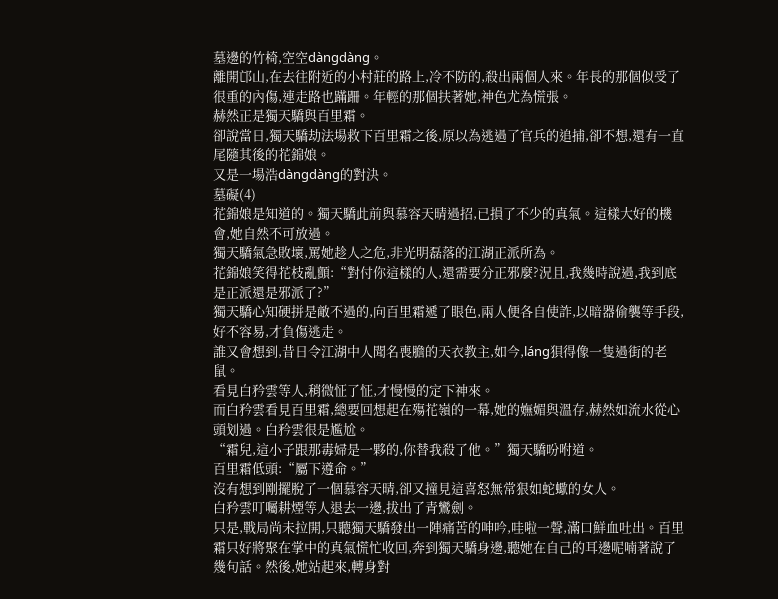墓邊的竹椅,空空dàngdàng。
離開邙山,在去往附近的小村莊的路上,冷不防的,殺出兩個人來。年長的那個似受了很重的內傷,連走路也蹣跚。年輕的那個扶著她,神色尤為慌張。
赫然正是獨天驕與百里霜。
卻說當日,獨天驕劫法場救下百里霜之後,原以為逃過了官兵的追捕,卻不想,還有一直尾隨其後的花錦娘。
又是一場浩dàngdàng的對決。
墓礙(4)
花錦娘是知道的。獨天驕此前與慕容天晴過招,已損了不少的真氣。這樣大好的機會,她自然不可放過。
獨天驕氣急敗壞,罵她趁人之危,非光明磊落的江湖正派所為。
花錦娘笑得花枝亂顫:“對付你這樣的人,還需要分正邪麼?況且,我幾時說過,我到底是正派還是邪派了?”
獨天驕心知硬拼是敵不過的,向百里霜遞了眼色,兩人便各自使詐,以暗器偷襲等手段,好不容易,才負傷逃走。
誰又會想到,昔日令江湖中人聞名喪膽的天衣教主,如今,láng狽得像一隻過街的老鼠。
看見白矜雲等人,稍微怔了怔,才慢慢的定下神來。
而白矜雲看見百里霜,總要回想起在殤花嶺的一幕,她的嫵媚與溫存,赫然如流水從心頭划過。白矜雲很是尷尬。
“霜兒,這小子跟那毒婦是一夥的,你替我殺了他。”獨天驕吩咐道。
百里霜低頭:“屬下遵命。”
沒有想到剛擺脫了一個慕容天晴,卻又撞見這喜怒無常狠如蛇蠍的女人。
白矜雲叮囑耕煙等人退去一邊,拔出了青鸞劍。
只是,戰局尚未拉開,只聽獨天驕發出一陣痛苦的呻吟,哇啦一聲,滿口鮮血吐出。百里霜只好將聚在掌中的真氣慌忙收回,奔到獨天驕身邊,聽她在自己的耳邊呢喃著說了幾句話。然後,她站起來,轉身對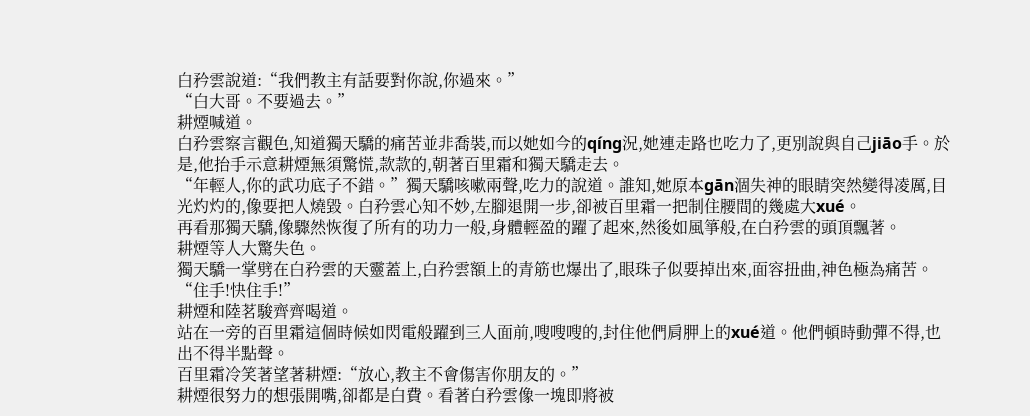白矜雲說道:“我們教主有話要對你說,你過來。”
“白大哥。不要過去。”
耕煙喊道。
白矜雲察言觀色,知道獨天驕的痛苦並非喬裝,而以她如今的qíng況,她連走路也吃力了,更別說與自己jiāo手。於是,他抬手示意耕煙無須驚慌,款款的,朝著百里霜和獨天驕走去。
“年輕人,你的武功底子不錯。”獨天驕咳嗽兩聲,吃力的說道。誰知,她原本gān涸失神的眼睛突然變得凌厲,目光灼灼的,像要把人燒毀。白矜雲心知不妙,左腳退開一步,卻被百里霜一把制住腰間的幾處大xué。
再看那獨天驕,像驟然恢復了所有的功力一般,身體輕盈的躍了起來,然後如風箏般,在白矜雲的頭頂飄著。
耕煙等人大驚失色。
獨天驕一掌劈在白矜雲的天靈蓋上,白矜雲額上的青筋也爆出了,眼珠子似要掉出來,面容扭曲,神色極為痛苦。
“住手!快住手!”
耕煙和陸茗駿齊齊喝道。
站在一旁的百里霜這個時候如閃電般躍到三人面前,嗖嗖嗖的,封住他們肩胛上的xué道。他們頓時動彈不得,也出不得半點聲。
百里霜冷笑著望著耕煙:“放心,教主不會傷害你朋友的。”
耕煙很努力的想張開嘴,卻都是白費。看著白矜雲像一塊即將被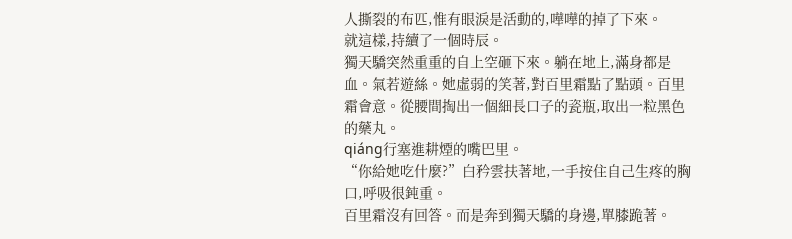人撕裂的布匹,惟有眼淚是活動的,嘩嘩的掉了下來。
就這樣,持續了一個時辰。
獨天驕突然重重的自上空砸下來。躺在地上,滿身都是血。氣若遊絲。她虛弱的笑著,對百里霜點了點頭。百里霜會意。從腰間掏出一個細長口子的瓷瓶,取出一粒黑色的藥丸。
qiáng行塞進耕煙的嘴巴里。
“你給她吃什麼?”白矜雲扶著地,一手按住自己生疼的胸口,呼吸很鈍重。
百里霜沒有回答。而是奔到獨天驕的身邊,單膝跪著。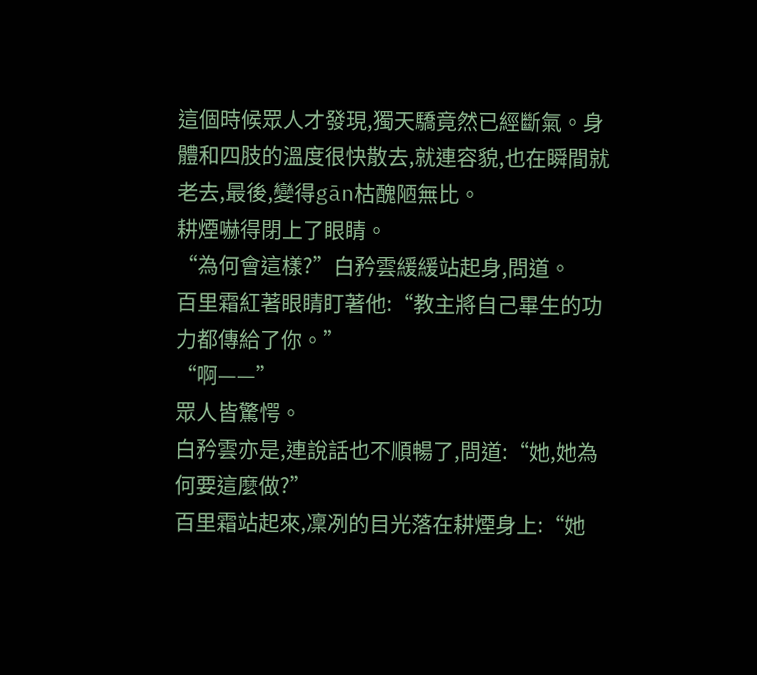這個時候眾人才發現,獨天驕竟然已經斷氣。身體和四肢的溫度很快散去,就連容貌,也在瞬間就老去,最後,變得gān枯醜陋無比。
耕煙嚇得閉上了眼睛。
“為何會這樣?”白矜雲緩緩站起身,問道。
百里霜紅著眼睛盯著他:“教主將自己畢生的功力都傳給了你。”
“啊——”
眾人皆驚愕。
白矜雲亦是,連說話也不順暢了,問道:“她,她為何要這麼做?”
百里霜站起來,凜冽的目光落在耕煙身上:“她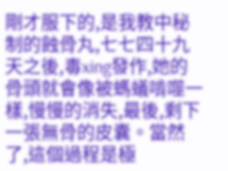剛才服下的,是我教中秘制的蝕骨丸,七七四十九天之後,毒xing發作,她的骨頭就會像被螞蟻啃噬一樣,慢慢的消失,最後,剩下一張無骨的皮囊。當然了,這個過程是極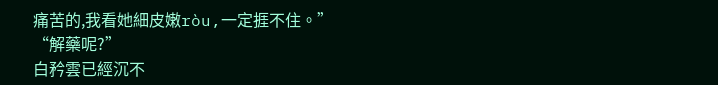痛苦的,我看她細皮嫩ròu,一定捱不住。”
“解藥呢?”
白矜雲已經沉不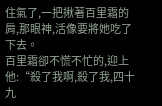住氣了,一把揪著百里霜的肩,那眼神,活像要將她吃了下去。
百里霜卻不慌不忙的,迎上他:“殺了我啊,殺了我,四十九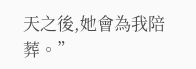天之後,她會為我陪葬。”